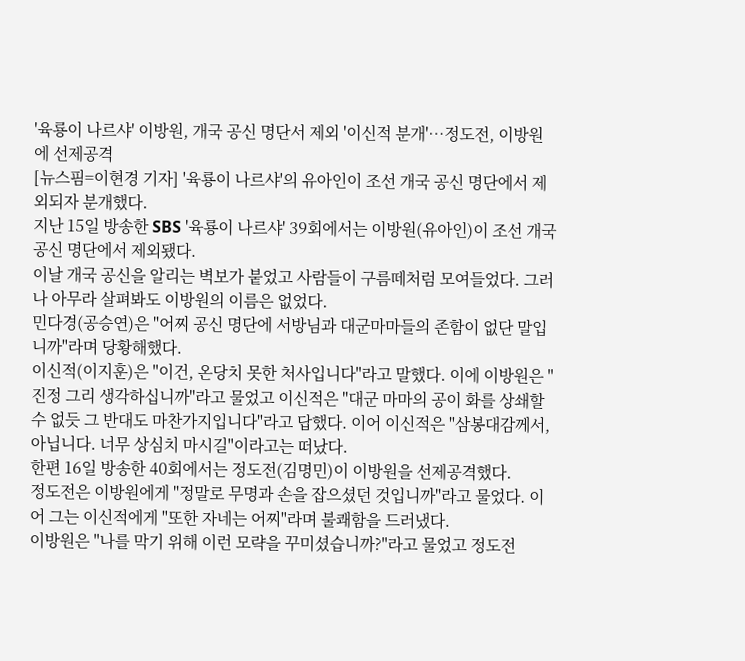'육룡이 나르샤' 이방원, 개국 공신 명단서 제외 '이신적 분개'…정도전, 이방원에 선제공격
[뉴스핌=이현경 기자] '육룡이 나르샤'의 유아인이 조선 개국 공신 명단에서 제외되자 분개했다.
지난 15일 방송한 SBS '육룡이 나르샤' 39회에서는 이방원(유아인)이 조선 개국 공신 명단에서 제외됐다.
이날 개국 공신을 알리는 벽보가 붙었고 사람들이 구름떼처럼 모여들었다. 그러나 아무라 살펴봐도 이방원의 이름은 없었다.
민다경(공승연)은 "어찌 공신 명단에 서방님과 대군마마들의 존함이 없단 말입니까"라며 당황해했다.
이신적(이지훈)은 "이건, 온당치 못한 처사입니다"라고 말했다. 이에 이방원은 "진정 그리 생각하십니까"라고 물었고 이신적은 "대군 마마의 공이 화를 상쇄할 수 없듯 그 반대도 마찬가지입니다"라고 답했다. 이어 이신적은 "삼봉대감께서, 아닙니다. 너무 상심치 마시길"이라고는 떠났다.
한편 16일 방송한 40회에서는 정도전(김명민)이 이방원을 선제공격했다.
정도전은 이방원에게 "정말로 무명과 손을 잡으셨던 것입니까"라고 물었다. 이어 그는 이신적에게 "또한 자네는 어찌"라며 불쾌함을 드러냈다.
이방원은 "나를 막기 위해 이런 모략을 꾸미셨습니까?"라고 물었고 정도전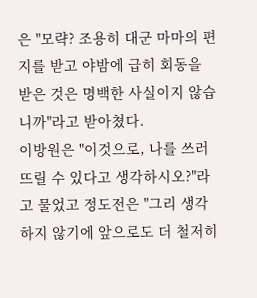은 "모략? 조용히 대군 마마의 편지를 받고 야밤에 급히 회동을 받은 것은 명백한 사실이지 않습니까"라고 받아쳤다.
이방원은 "이것으로, 나를 쓰러뜨릴 수 있다고 생각하시오?"라고 물었고 정도전은 "그리 생각하지 않기에 앞으로도 더 철저히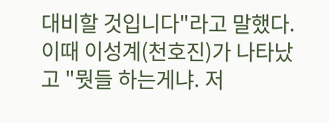대비할 것입니다"라고 말했다.
이때 이성계(천호진)가 나타났고 "뭣들 하는게냐. 저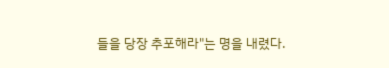들을 당장 추포해라"는 명을 내렸다.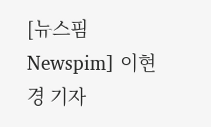[뉴스핌 Newspim] 이현경 기자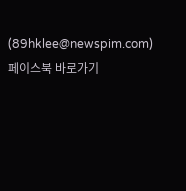(89hklee@newspim.com) 페이스북 바로가기